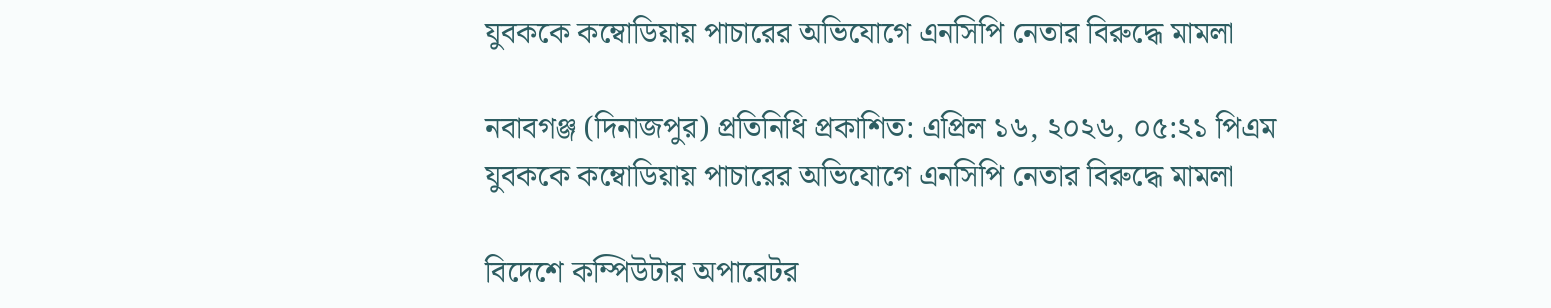যুবককে কম্বোডিয়ায় পাচারের অভিযোগে এনসিপি নেতার বিরুদ্ধে মামলা

নবাবগঞ্জ (দিনাজপুর) প্রতিনিধি প্রকাশিত: এপ্রিল ১৬, ২০২৬, ০৫:২১ পিএম
যুবককে কম্বোডিয়ায় পাচারের অভিযোগে এনসিপি নেতার বিরুদ্ধে মামলা

বিদেশে কম্পিউটার অপারেটর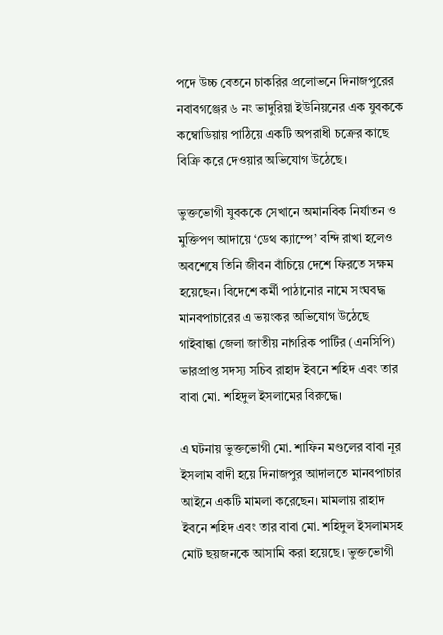পদে উচ্চ বেতনে চাকরির প্রলোভনে দিনাজপুরের নবাবগঞ্জের ৬ নং ভাদুরিয়া ইউনিয়নের এক যুবককে কম্বোডিয়ায় পাঠিয়ে একটি অপরাধী চক্রের কাছে বিক্রি করে দেওয়ার অভিযোগ উঠেছে।

ভুক্তভোগী যুবককে সেখানে অমানবিক নির্যাতন ও মুক্তিপণ আদায়ে ‘ডেথ ক্যাম্পে’ বন্দি রাখা হলেও অবশেষে তিনি জীবন বাঁচিয়ে দেশে ফিরতে সক্ষম হয়েছেন। বিদেশে কর্মী পাঠানোর নামে সংঘবদ্ধ মানবপাচারের এ ভয়ংকর অভিযোগ উঠেছে গাইবান্ধা জেলা জাতীয় নাগরিক পার্টির (এনসিপি) ভারপ্রাপ্ত সদস্য সচিব রাহাদ ইবনে শহিদ এবং তার বাবা মো. শহিদুল ইসলামের বিরুদ্ধে।

এ ঘটনায় ভুক্তভোগী মো. শাফিন মণ্ডলের বাবা নূর ইসলাম বাদী হয়ে দিনাজপুর আদালতে মানবপাচার আইনে একটি মামলা করেছেন। মামলায় রাহাদ ইবনে শহিদ এবং তার বাবা মো. শহিদুল ইসলামসহ মোট ছয়জনকে আসামি করা হয়েছে। ভুক্তভোগী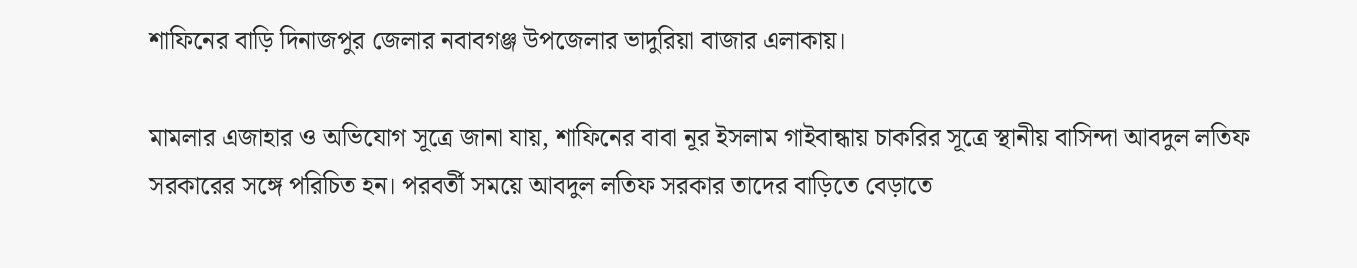শাফিনের বাড়ি দিনাজপুর জেলার নবাবগঞ্জ উপজেলার ভাদুরিয়া বাজার এলাকায়।

মামলার এজাহার ও অভিযোগ সূত্রে জানা যায়, শাফিনের বাবা নূর ইসলাম গাইবান্ধায় চাকরির সূত্রে স্থানীয় বাসিন্দা আবদুল লতিফ সরকারের সঙ্গে পরিচিত হন। পরবর্তী সময়ে আবদুল লতিফ সরকার তাদের বাড়িতে বেড়াতে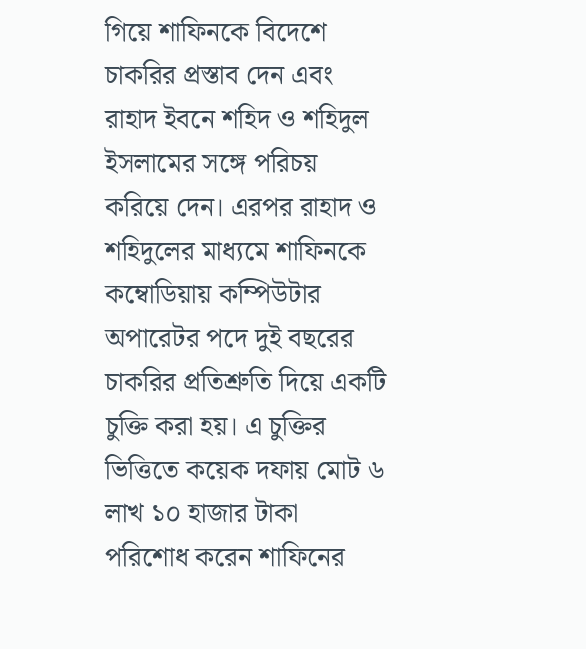গিয়ে শাফিনকে বিদেশে চাকরির প্রস্তাব দেন এবং রাহাদ ইবনে শহিদ ও শহিদুল ইসলামের সঙ্গে পরিচয় করিয়ে দেন। এরপর রাহাদ ও শহিদুলের মাধ্যমে শাফিনকে কম্বোডিয়ায় কম্পিউটার অপারেটর পদে দুই বছরের চাকরির প্রতিশ্রুতি দিয়ে একটি চুক্তি করা হয়। এ চুক্তির ভিত্তিতে কয়েক দফায় মোট ৬ লাখ ১০ হাজার টাকা পরিশোধ করেন শাফিনের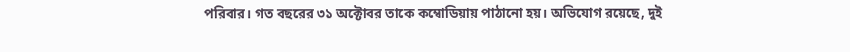পরিবার। গত বছরের ৩১ অক্টোবর তাকে কম্বোডিয়ায় পাঠানো হয়। অভিযোগ রয়েছে, দুই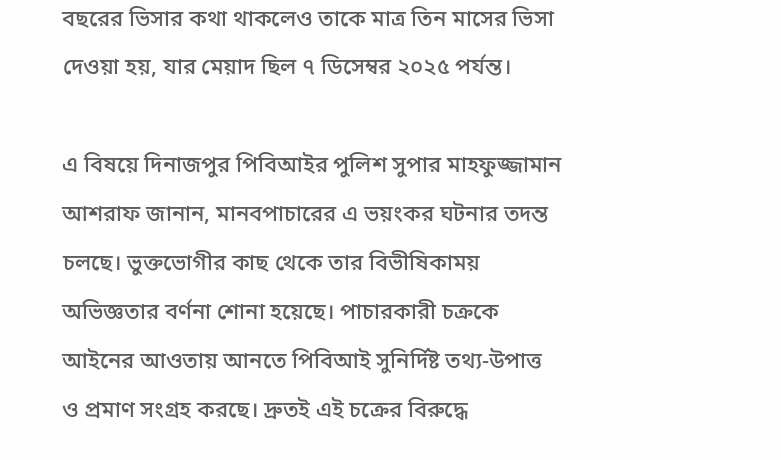বছরের ভিসার কথা থাকলেও তাকে মাত্র তিন মাসের ভিসা দেওয়া হয়, যার মেয়াদ ছিল ৭ ডিসেম্বর ২০২৫ পর্যন্ত।

এ বিষয়ে দিনাজপুর পিবিআইর পুলিশ সুপার মাহফুজ্জামান আশরাফ জানান, মানবপাচারের এ ভয়ংকর ঘটনার তদন্ত চলছে। ভুক্তভোগীর কাছ থেকে তার বিভীষিকাময় অভিজ্ঞতার বর্ণনা শোনা হয়েছে। পাচারকারী চক্রকে আইনের আওতায় আনতে পিবিআই সুনির্দিষ্ট তথ্য-উপাত্ত ও প্রমাণ সংগ্রহ করছে। দ্রুতই এই চক্রের বিরুদ্ধে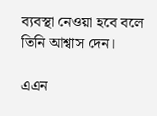ব্যবস্থা নেওয়া হবে বলে তিনি আশ্বাস দেন।

এএন